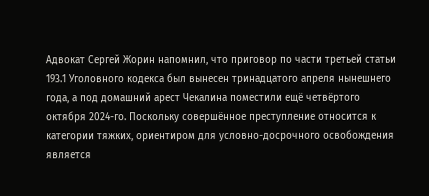Адвокат Сергей Жорин напомнил, что приговор по части третьей статьи 193.1 Уголовного кодекса был вынесен тринадцатого апреля нынешнего года, а под домашний арест Чекалина поместили ещё четвёртого октября 2024-го. Поскольку совершённое преступление относится к категории тяжких, ориентиром для условно-досрочного освобождения является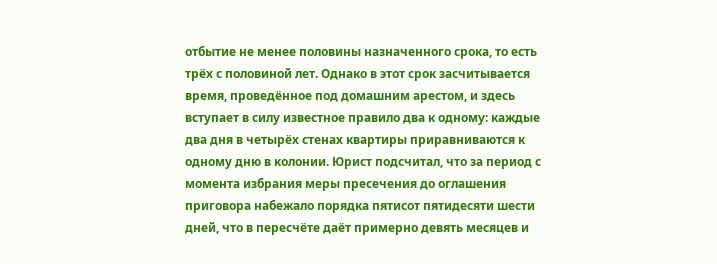отбытие не менее половины назначенного срока, то есть трёх с половиной лет. Однако в этот срок засчитывается время, проведённое под домашним арестом, и здесь вступает в силу известное правило два к одному: каждые два дня в четырёх стенах квартиры приравниваются к одному дню в колонии. Юрист подсчитал, что за период с момента избрания меры пресечения до оглашения приговора набежало порядка пятисот пятидесяти шести дней, что в пересчёте даёт примерно девять месяцев и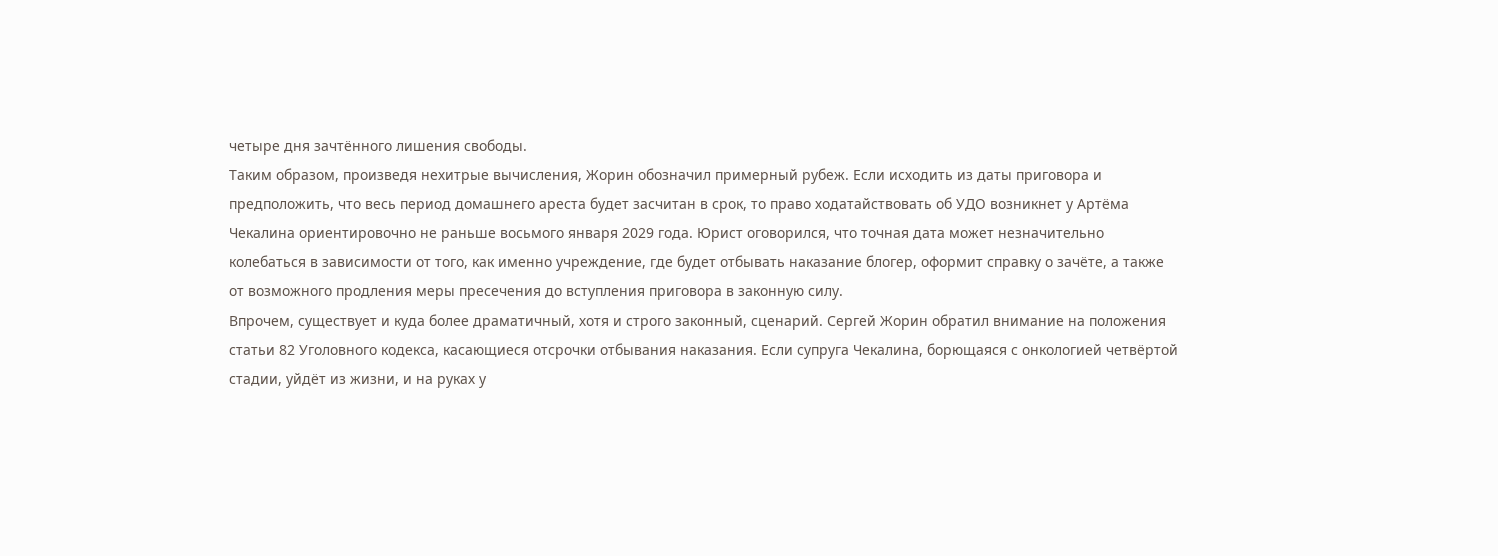четыре дня зачтённого лишения свободы.
Таким образом, произведя нехитрые вычисления, Жорин обозначил примерный рубеж. Если исходить из даты приговора и предположить, что весь период домашнего ареста будет засчитан в срок, то право ходатайствовать об УДО возникнет у Артёма Чекалина ориентировочно не раньше восьмого января 2029 года. Юрист оговорился, что точная дата может незначительно колебаться в зависимости от того, как именно учреждение, где будет отбывать наказание блогер, оформит справку о зачёте, а также от возможного продления меры пресечения до вступления приговора в законную силу.
Впрочем, существует и куда более драматичный, хотя и строго законный, сценарий. Сергей Жорин обратил внимание на положения статьи 82 Уголовного кодекса, касающиеся отсрочки отбывания наказания. Если супруга Чекалина, борющаяся с онкологией четвёртой стадии, уйдёт из жизни, и на руках у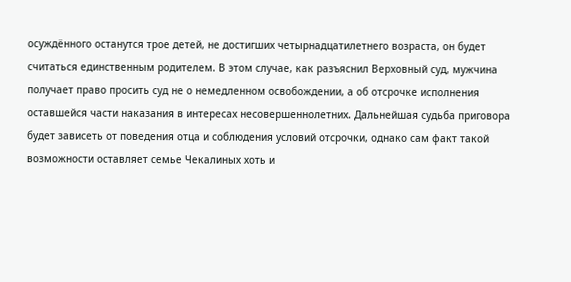осуждённого останутся трое детей, не достигших четырнадцатилетнего возраста, он будет считаться единственным родителем. В этом случае, как разъяснил Верховный суд, мужчина получает право просить суд не о немедленном освобождении, а об отсрочке исполнения оставшейся части наказания в интересах несовершеннолетних. Дальнейшая судьба приговора будет зависеть от поведения отца и соблюдения условий отсрочки, однако сам факт такой возможности оставляет семье Чекалиных хоть и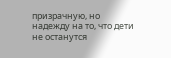призрачную, но надежду на то, что дети не останутся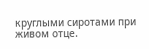круглыми сиротами при живом отце.